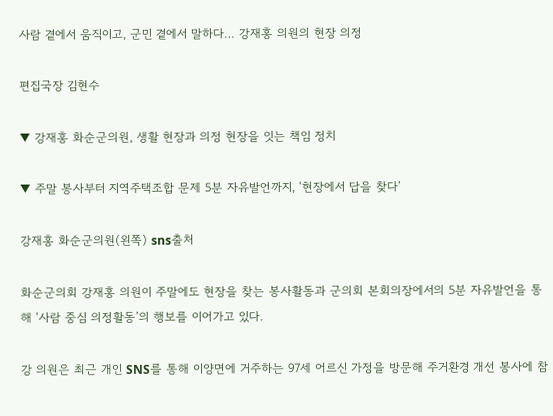사람 곁에서 움직이고, 군민 곁에서 말하다… 강재홍 의원의 현장 의정

편집국장 김현수

▼ 강재홍 화순군의원, 생활 현장과 의정 현장을 잇는 책임 정치

▼ 주말 봉사부터 지역주택조합 문제 5분 자유발언까지, ‘현장에서 답을 찾다’

강재홍 화순군의원(왼쪽) sns출처

화순군의회 강재홍 의원이 주말에도 현장을 찾는 봉사활동과 군의회 본회의장에서의 5분 자유발언을 통해 ‘사람 중심 의정활동’의 행보를 이어가고 있다.

강 의원은 최근 개인 SNS를 통해 이양면에 거주하는 97세 어르신 가정을 방문해 주거환경 개선 봉사에 참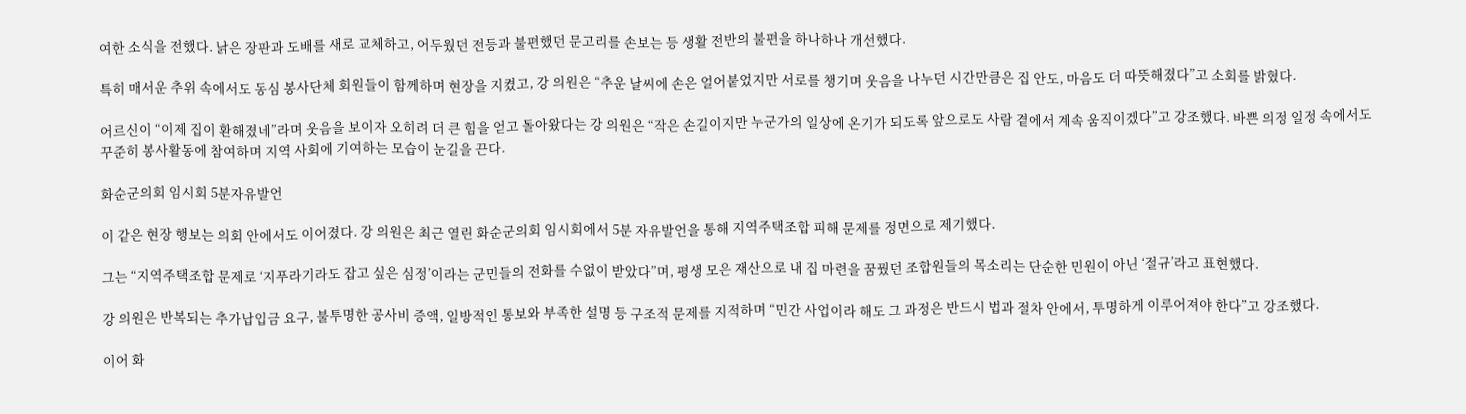여한 소식을 전했다. 낡은 장판과 도배를 새로 교체하고, 어두웠던 전등과 불편했던 문고리를 손보는 등 생활 전반의 불편을 하나하나 개선했다.

특히 매서운 추위 속에서도 동심 봉사단체 회원들이 함께하며 현장을 지켰고, 강 의원은 “추운 날씨에 손은 얼어붙었지만 서로를 챙기며 웃음을 나누던 시간만큼은 집 안도, 마음도 더 따뜻해졌다”고 소회를 밝혔다.

어르신이 “이제 집이 환해졌네”라며 웃음을 보이자 오히려 더 큰 힘을 얻고 돌아왔다는 강 의원은 “작은 손길이지만 누군가의 일상에 온기가 되도록 앞으로도 사람 곁에서 계속 움직이겠다”고 강조했다. 바쁜 의정 일정 속에서도 꾸준히 봉사활동에 참여하며 지역 사회에 기여하는 모습이 눈길을 끈다.

화순군의회 임시회 5분자유발언

이 같은 현장 행보는 의회 안에서도 이어졌다. 강 의원은 최근 열린 화순군의회 임시회에서 5분 자유발언을 통해 지역주택조합 피해 문제를 정면으로 제기했다.

그는 “지역주택조합 문제로 ‘지푸라기라도 잡고 싶은 심정’이라는 군민들의 전화를 수없이 받았다”며, 평생 모은 재산으로 내 집 마련을 꿈꿨던 조합원들의 목소리는 단순한 민원이 아닌 ‘절규’라고 표현했다.

강 의원은 반복되는 추가납입금 요구, 불투명한 공사비 증액, 일방적인 통보와 부족한 설명 등 구조적 문제를 지적하며 “민간 사업이라 해도 그 과정은 반드시 법과 절차 안에서, 투명하게 이루어져야 한다”고 강조했다.

이어 화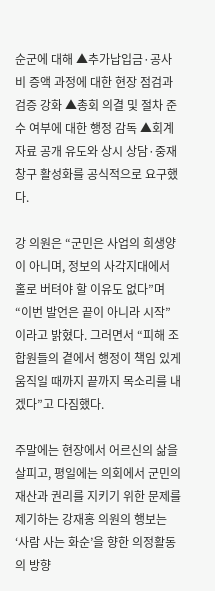순군에 대해 ▲추가납입금·공사비 증액 과정에 대한 현장 점검과 검증 강화 ▲총회 의결 및 절차 준수 여부에 대한 행정 감독 ▲회계자료 공개 유도와 상시 상담·중재 창구 활성화를 공식적으로 요구했다.

강 의원은 “군민은 사업의 희생양이 아니며, 정보의 사각지대에서 홀로 버텨야 할 이유도 없다”며 “이번 발언은 끝이 아니라 시작”이라고 밝혔다. 그러면서 “피해 조합원들의 곁에서 행정이 책임 있게 움직일 때까지 끝까지 목소리를 내겠다”고 다짐했다.

주말에는 현장에서 어르신의 삶을 살피고, 평일에는 의회에서 군민의 재산과 권리를 지키기 위한 문제를 제기하는 강재홍 의원의 행보는 ‘사람 사는 화순’을 향한 의정활동의 방향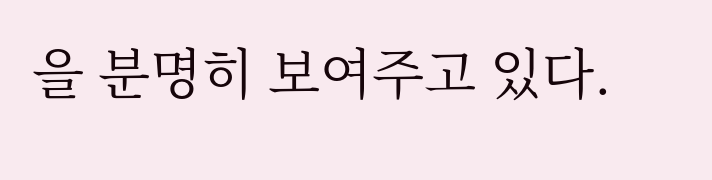을 분명히 보여주고 있다.